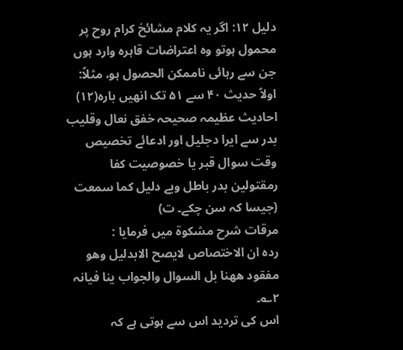دلیل ۱۲: اگر یہ کلام مشائخ کرام روح پر محمول ہوتو وہ اعتراضات قاہرہ وارد ہوں جن سے رہائی ناممکن الحصول ہو، مثلاً:
اولاً حدیث ۴۰ سے ۵۱ تک انھیں بارہ(۱۲) احادیث عظیمہ صحیحہ خفق نعال وقلیب بدر سے ایرا دجلیل اور ادعائے تخصیص وقت سوال قبر یا خصوصیت کفا رمقتولین بدر باطل وبے دلیل کما سمعت (جیسا کہ سن چکے۔ ت)
مرقات شرح مشکوۃ میں فرمایا :
ردہ ان الاختصاص لایصح الابدلیل وھو مفقود ھھنا بل السوال والجواب ینا فیانہ ۲؎۔
اس کی تردید اس سے ہوتی ہے کہ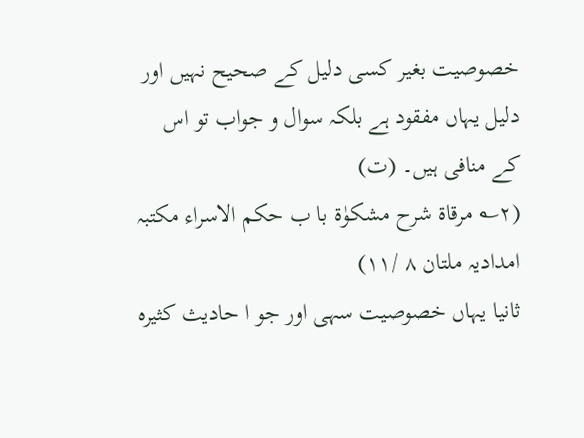خصوصیت بغیر کسی دلیل کے صحیح نہیں اور دلیل یہاں مفقود ہے بلکہ سوال و جواب تو اس کے منافی ہیں۔ (ت)
(۲؎ مرقاۃ شرح مشکوٰۃ با ب حکم الاسراء مکتبہ امدادیہ ملتان ۸ /۱۱)
ثانیا یہاں خصوصیت سہی اور جو ا حادیث کثیرہ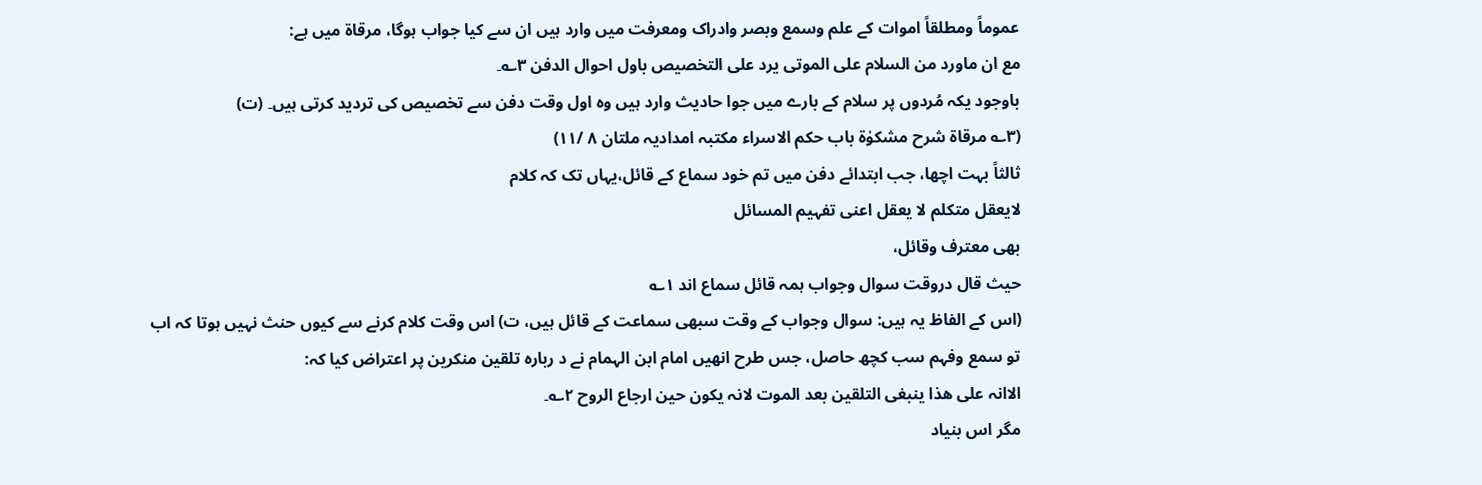عموماً ومطلقاً اموات کے علم وسمع وبصر وادراک ومعرفت میں وارد ہیں ان سے کیا جواب ہوگا، مرقاۃ میں ہے:
مع ان ماورد من السلام علی الموتی یرد علی التخصیص باول احوال الدفن ۳؎۔
باوجود یکہ مُردوں پر سلام کے بارے میں جوا حادیث وارد ہیں وہ اول وقت دفن سے تخصیص کی تردید کرتی ہیں۔ (ت)
(۳؎ مرقاۃ شرح مشکوٰۃ باب حکم الاسراء مکتبہ امدادیہ ملتان ۸ /۱۱)
ثالثاً بہت اچھا، جب ابتدائے دفن میں تم خود سماع کے قائل،یہاں تک کہ کلام
لایعقل متکلم لا یعقل اعنی تفہیم المسائل
بھی معترف وقائل،
حیث قال دروقت سوال وجواب ہمہ قائل سماع اند ۱؎
(اس کے الفاظ یہ ہیں: سوال وجواب کے وقت سبھی سماعت کے قائل ہیں، ت) اس وقت کلام کرنے سے کیوں حنث نہیں ہوتا کہ اب تو سمع وفہم سب کچھ حاصل، جس طرح انھیں امام ابن الہمام نے د ربارہ تلقین منکرین پر اعتراض کیا کہ:
الاانہ علی ھذا ینبغی التلقین بعد الموت لانہ یکون حین ارجاع الروح ۲؎۔
مگر اس بنیاد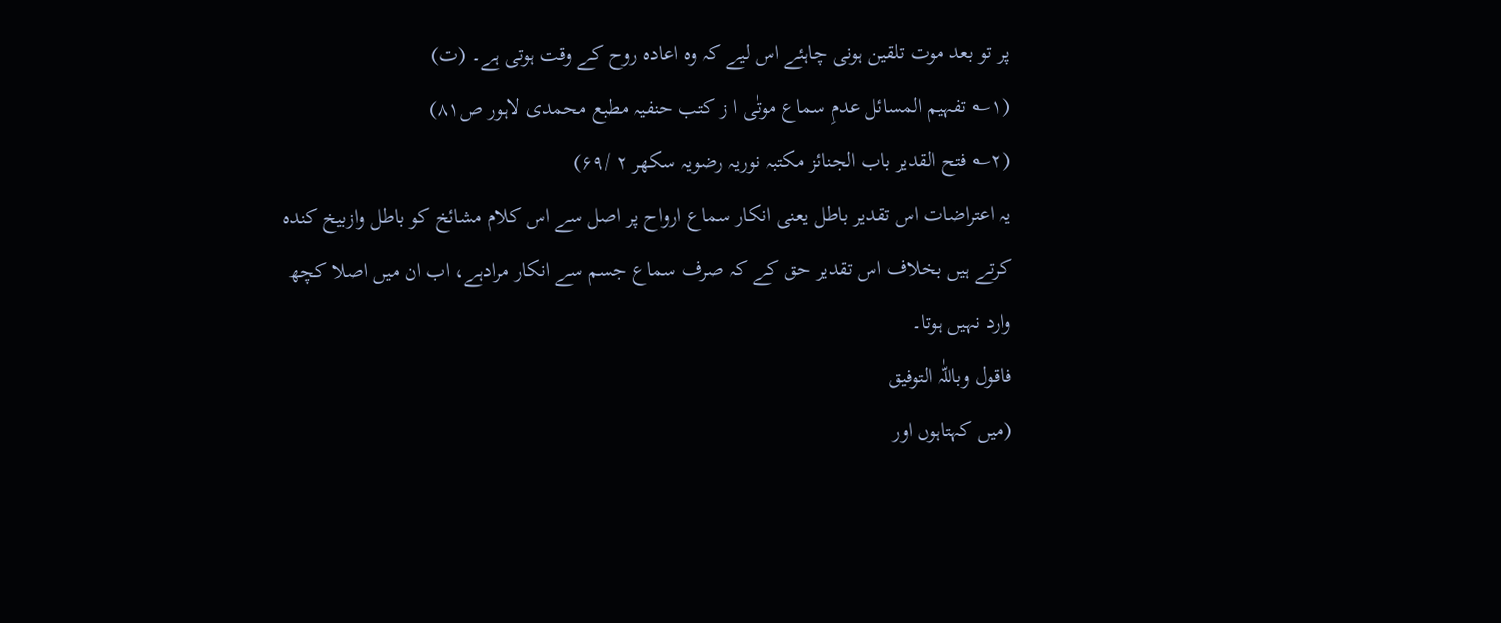پر تو بعد موت تلقین ہونی چاہئے اس لیے کہ وہ اعادہ روح کے وقت ہوتی ہے۔ (ت)
(۱؎ تفہیم المسائل عدمِ سماع موتٰی ا ز کتب حنفیہ مطبع محمدی لاہور ص۸۱)
(۲؎ فتح القدیر باب الجنائز مکتبہ نوریہ رضویہ سکھر ۲ /۶۹)
یہ اعتراضات اس تقدیر باطل یعنی انکار سماع ارواح پر اصل سے اس کلام مشائخ کو باطل وازبیخ کندہ کرتے ہیں بخلاف اس تقدیر حق کے کہ صرف سماع جسم سے انکار مرادہے، اب ان میں اصلا کچھ وارد نہیں ہوتا۔
فاقول وباللّٰہ التوفیق
(میں کہتاہوں اور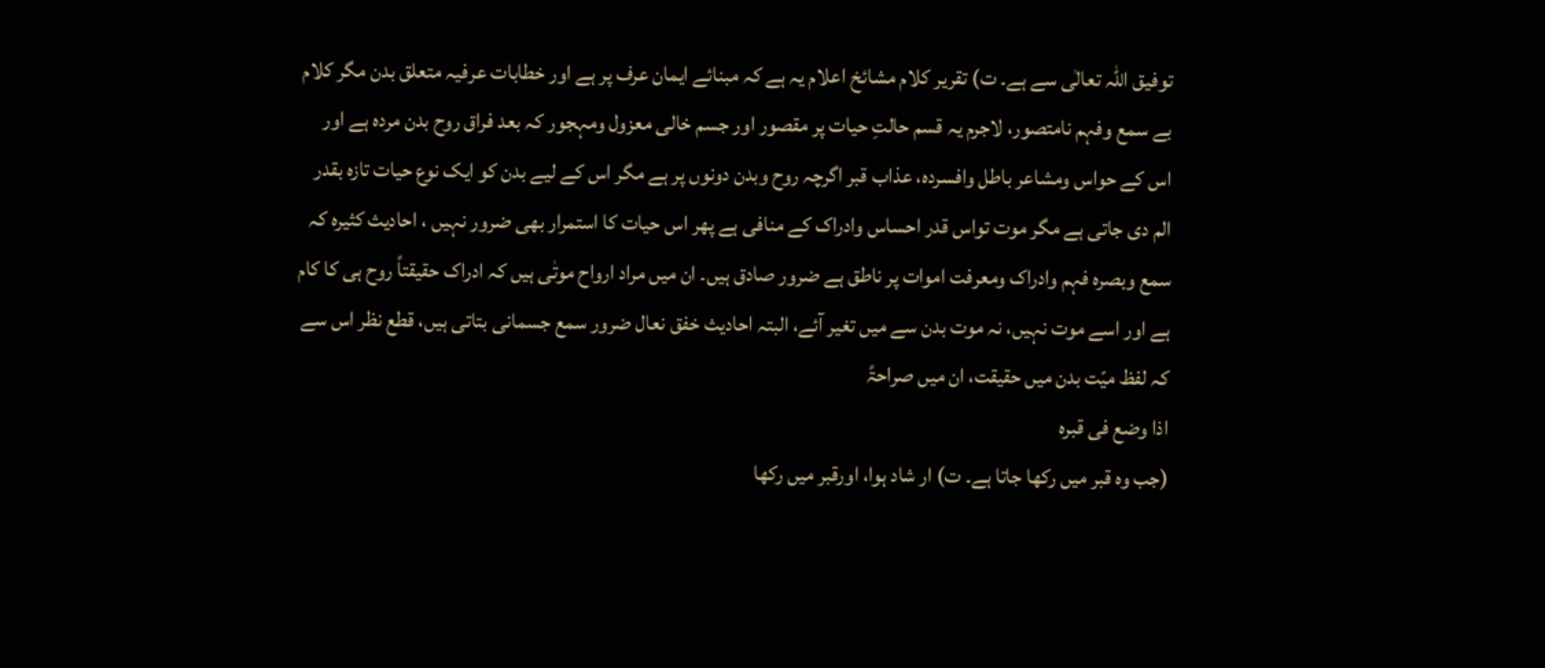توفیق اللہ تعالٰی سے ہے۔ ت) تقریر کلام مشائخ اعلام یہ ہے کہ مبنائے ایمان عرف پر ہے اور خطابات عرفیہ متعلق بدن مگر کلام بے سمع وفہم نامتصور، لاجرم یہ قسم حالتِ حیات پر مقصور اور جسم خالی معزول ومہجور کہ بعد فراق روح بدن مردہ ہے اور اس کے حواس ومشاعر باطل وافسردہ، عذاب قبر اگرچہ روح وبدن دونوں پر ہے مگر اس کے لیے بدن کو ایک نوع حیات تازہ بقدر الم دی جاتی ہے مگر موت تواس قدر احساس وادراک کے منافی ہے پھر اس حیات کا استمرار بھی ضرور نہیں ، احادیث کثیرہ کہ سمع وبصرہ فہم وادراک ومعرفت اموات پر ناطق ہے ضرور صادق ہیں۔ ان میں مراد ارواح موتٰی ہیں کہ ادراک حقیقتاً روح ہی کا کام ہے اور اسے موت نہیں، نہ موت بدن سے میں تغیر آئے، البتہ احادیث خفق نعال ضرور سمع جسمانی بتاتی ہیں، قطع نظر اس سے کہ لفظ میّت بدن میں حقیقت، ان میں صراحۃً
اذا وضع فی قبرہ
(جب وہ قبر میں رکھا جاتا ہے۔ ت) ار شاد ہوا، اورقبر میں رکھا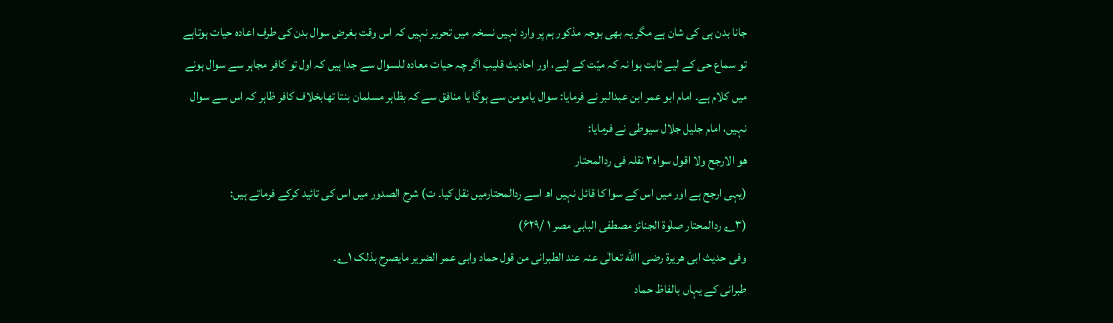جانا بدن ہی کی شان ہے مگر یہ بھی بوجہ مذکور ہم پر وارد نہیں نسخہ میں تحریر نہیں کہ اس وقت بغرض سوال بدن کی طرف اعادہ حیات ہوتاہے تو سماع حی کے لیے ثابت ہوا نہ کہ میّت کے لیے، اور احادیث قلیب اگر چہ حیات معادہ للسوال سے جدا ہیں کہ اول تو کافر مجاہر سے سوال ہونے میں کلام ہے۔ امام ابو عمر ابن عبدالبر نے فرمایا: سوال یامومن سے ہوگا یا منافق سے کہ بظاہر مسلمان بنتا تھابخلاف کافر ظاہر کہ اس سے سوال نہیں، امام جلیل جلال سیوطی نے فرمایا:
ھو الارجح ولا اقول سواہ۳ نقلہ فی ردالمحتار
(یہی ارجح ہے اور میں اس کے سوا کا قائل نہیں اھ اسے ردالمحتارمیں نقل کیا۔ ت) شرح الصدور میں اس کی تائید کرکے فرماتے ہیں:
(۳؎ ردالمحتار صلٰوۃ الجنائز مصطفی البابی مصر ۱ /۶۲۹)
وفی حدیث ابی ھریرۃ رضی االله تعالٰی عنہ عند الطبرانی من قول حماد وابی عمر الضریر مایصرح بذلک ۱؎۔
طبرانی کے یہاں بالفاظ حماد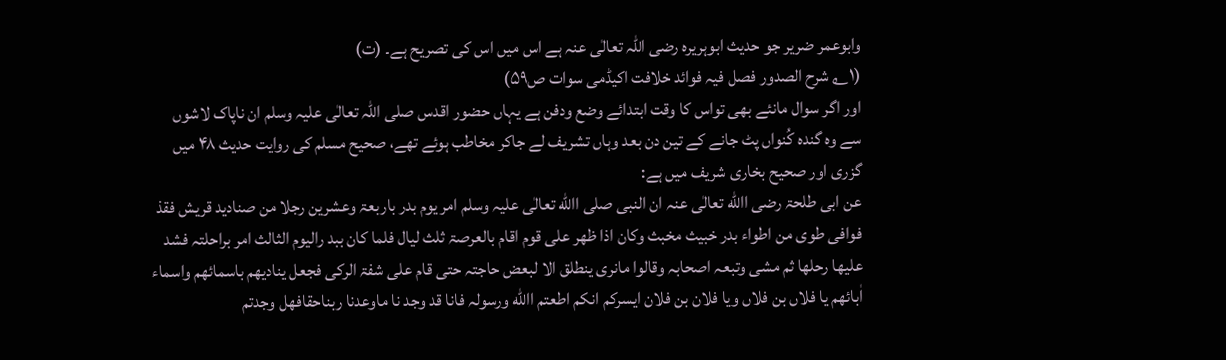وابوعمر ضریر جو حدیث ابوہریرہ رضی اللہ تعالٰی عنہ ہے اس میں اس کی تصریح ہے۔ (ت)
(۱؎ شرح الصدور فصل فیہ فوائد خلافت اکیڈمی سوات ص۵۹)
اور اگر سوال مانئے بھی تواس کا وقت ابتدائے وضع ودفن ہے یہاں حضور اقدس صلی اللہ تعالٰی علیہ وسلم ان ناپاک لاشوں سے وہ گندہ کُنواں پٹ جانے کے تین دن بعد وہاں تشریف لے جاکر مخاطب ہوئے تھے، صحیح مسلم کی روایت حدیث ۴۸ میں گزری اور صحیح بخاری شریف میں ہے:
عن ابی طلحۃ رضی االله تعالٰی عنہ ان النبی صلی االله تعالٰی علیہ وسلم امر یوم بدر باربعۃ وعشرین رجلا من صنادید قریش فقذ فوافی طوی من اطواء بدر خبیث مخبث وکان اذا ظھر علی قوم اقام بالعرصۃ ثلث لیال فلما کان ببد رالیوم الثالث امر براحلتہ فشد علیھا رحلھا ثم مشی وتبعہ اصحابہ وقالوا مانری ینطلق الا لبعض حاجتہ حتی قام علی شفۃ الرکی فجعل ینادیھم باسمائھم واسماء اٰبائھم یا فلاں بن فلاں ویا فلان بن فلان ایسرکم انکم اطعتم االله ورسولہ فانا قد وجد نا ماوعدنا ربناحقافھل وجدتم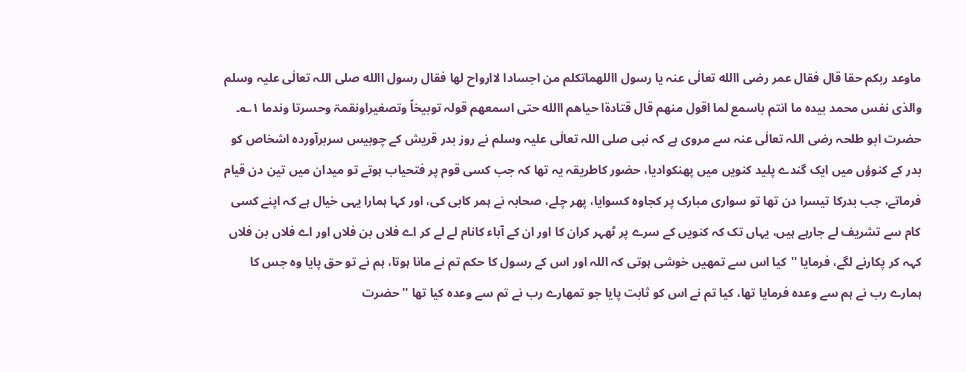ماوعد ربکم حقا قال فقال عمر رضی االله تعالٰی عنہ یا رسول االلهماتکلم من اجسادا لاارواح لھا فقال رسول االله صلی اللہ تعالٰی علیہ وسلم والذی نفس محمد بیدہ ما انتم باسمع لما اقول منھم قال قتادۃا حیاھم االله حتی اسمعھم قولہ توبیخاً وتصغیراونقمۃ وحسرتا وندما ۱؎۔
حضرت ابو طلحہ رضی اللہ تعالٰی عنہ سے مروی ہے کہ نبی صلی اللہ تعالٰی علیہ وسلم نے روز بدر قریش کے چوبیس سربرآوردہ اشخاص کو بدر کے کنوؤں میں ایک گندے پلید کنویں میں پھنکوادیا، حضور کاطریقہ یہ تھا کہ جب کسی قوم پر فتحیاب ہوتے تو میدان میں تین دن قیام فرماتے، جب بدرکا تیسرا دن تھا تو سواری مبارک پر کجاوہ کسوایا، پھر چلے، صحابہ نے ہمر کابی کی، اور کہا ہمارا یہی خیال ہے کہ اپنے کسی کام سے تشریف لے جارہے ہیں، یہاں تک کہ کنویں کے سرے پر ٹھہر کران کا اور ان کے آباء کانام لے لے کر اے فلاں بن فلاں اور اے فلاں بن فلاں کہہ کر پکارنے لگے، فرمایا ''کیا اس سے تمھیں خوشی ہوتی کہ اللہ اور اس کے رسول کا حکم تم نے مانا ہوتا، ہم نے تو حق پایا وہ جس کا ہمارے رب نے ہم سے وعدہ فرمایا تھا، کیا تم نے اس کو ثابت پایا جو تمھارے رب نے تم سے وعدہ کیا تھا '' حضرت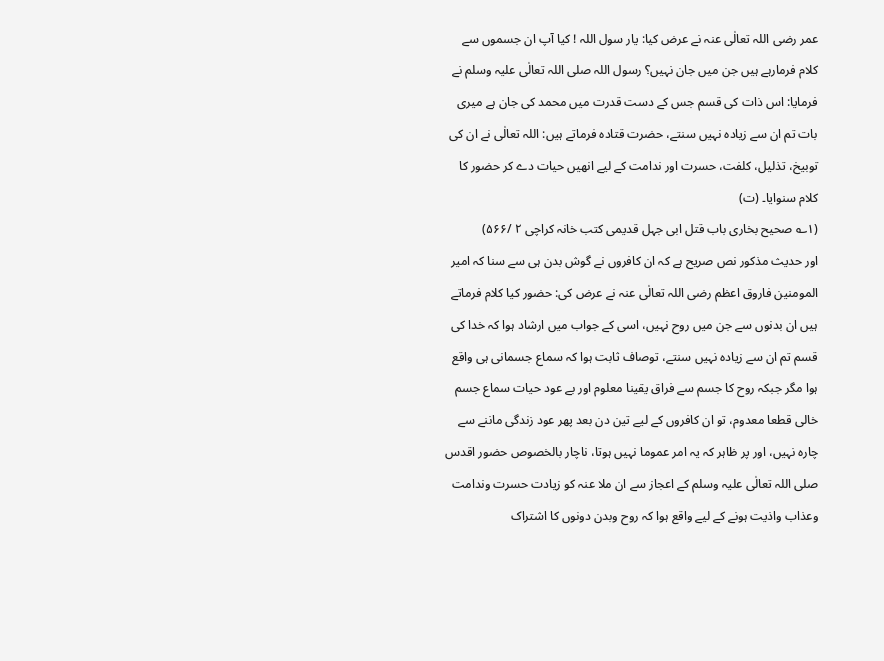عمر رضی اللہ تعالٰی عنہ نے عرض کیا: یار سول اللہ ! کیا آپ ان جسموں سے کلام فرمارہے ہیں جن میں جان نہیں؟ رسول اللہ صلی اللہ تعالٰی علیہ وسلم نے فرمایا: اس ذات کی قسم جس کے دست قدرت میں محمد کی جان ہے میری بات تم ان سے زیادہ نہیں سنتے، حضرت قتادہ فرماتے ہیں: اللہ تعالٰی نے ان کی توبیخ، تذلیل، کلفت، حسرت اور ندامت کے لیے انھیں حیات دے کر حضور کا کلام سنوایا۔ (ت)
(۱؎ صحیح بخاری باب قتل ابی جہل قدیمی کتب خانہ کراچی ۲ /۵۶۶)
اور حدیث مذکور نص صریح ہے کہ ان کافروں نے گوش بدن ہی سے سنا کہ امیر المومنین فاروق اعظم رضی اللہ تعالٰی عنہ نے عرض کی: حضور کیا کلام فرماتے ہیں ان بدنوں سے جن میں روح نہیں، اسی کے جواب میں ارشاد ہوا کہ خدا کی قسم تم ان سے زیادہ نہیں سنتے، توصاف ثابت ہوا کہ سماع جسمانی ہی واقع ہوا مگر جبکہ روح کا جسم سے فراق یقینا معلوم اور بے عود حیات سماع جسم خالی قطعا معدوم، تو ان کافروں کے لیے تین دن بعد پھر عود زندگی ماننے سے چارہ نہیں، اور پر ظاہر کہ یہ امر عموما نہیں ہوتا، ناچار بالخصوص حضور اقدس صلی اللہ تعالٰی علیہ وسلم کے اعجاز سے ان ملا عنہ کو زیادت حسرت وندامت وعذاب واذیت ہونے کے لیے واقع ہوا کہ روح وبدن دونوں کا اشتراک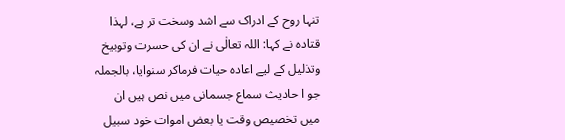تنہا روح کے ادراک سے اشد وسخت تر ہے، لہذا قتادہ نے کہا: اللہ تعالٰی نے ان کی حسرت وتوبیخ وتذلیل کے لیے اعادہ حیات فرماکر سنوایا، بالجملہ جو ا حادیث سماع جسمانی میں نص ہیں ان میں تخصیص وقت یا بعض اموات خود سبیل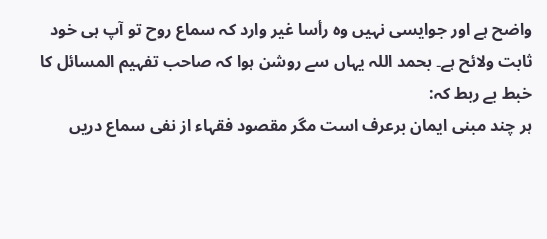واضح ہے اور جوایسی نہیں وہ رأسا غیر وارد کہ سماع روح تو آپ ہی خود ثابت ولائح ہے۔ بحمد اللہ یہاں سے روشن ہوا کہ صاحب تفہیم المسائل کا خبط بے ربط کہ:
ہر چند مبنی ایمان برعرف است مگر مقصود فقہاء از نفی سماع دریں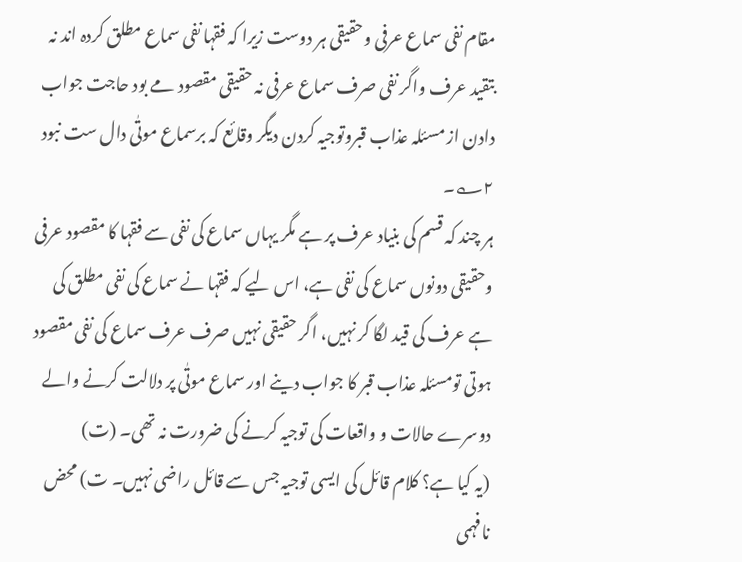مقام نفی سماع عرفی وحقیقی ہر دوست زیرا کہ فقہا نفی سماع مطلق کردہ اند نہ بتقید عرف واگر نفی صرف سماع عرفی نہ حقیقی مقصود مے بود حاجت جواب دادن از مسئلہ عذاب قبروتوجیہ کردن دیگر وقائع کہ برسماع موتٰی دال ست نبود ۲؎۔
ہر چند کہ قسم کی بنیاد عرف پر ہے مگر یہاں سماع کی نفی سے فقہا کا مقصود عرفی وحقیقی دونوں سماع کی نفی ہے، اس لیے کہ فقہا نے سماع کی نفی مطلق کی ہے عرف کی قید لگا کر نہیں، اگر حقیقی نہیں صرف عرف سماع کی نفی مقصود ہوتی تومسئلہ عذاب قبر کا جواب دینے اور سماع موتٰی پر دلالت کرنے والے دوسرے حالات و واقعات کی توجیہ کرنے کی ضرورت نہ تھی۔ (ت)
(یہ کیا ہے؟ کلام قائل کی ایسی توجیہ جس سے قائل راضی نہیں۔ ت) محض نافہمی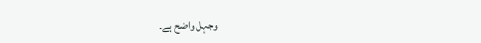وجہل واضح ہے۔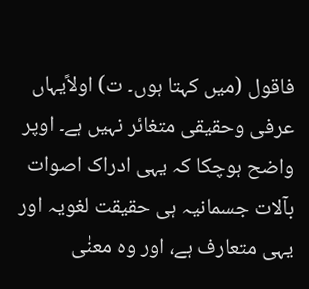فاقول (میں کہتا ہوں۔ ت) اولاًیہاں عرفی وحقیقی متغائر نہیں ہے۔ اوپر واضح ہوچکا کہ یہی ادراک اصوات بآلات جسمانیہ ہی حقیقت لغویہ اور یہی متعارف ہے، اور وہ معنٰی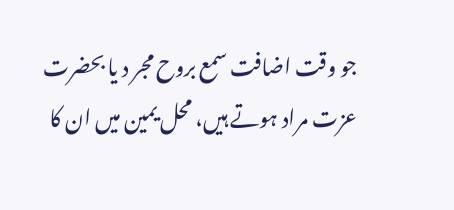جو وقت اضافت سمع بروح مجر د یا بحضرت عزت مراد ہوتے ہیں، محل یمین میں ان کا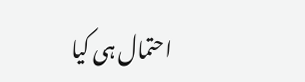احتمال ہی کیا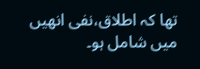تھا کہ اطلاق،نفی انھیں میں شامل ہو۔